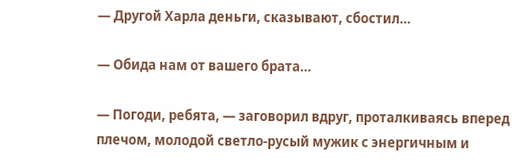— Другой Харла деньги, сказывают, сбостил…

— Обида нам от вашего брата…

— Погоди, ребята, — заговорил вдруг, проталкиваясь вперед плечом, молодой светло-русый мужик с энергичным и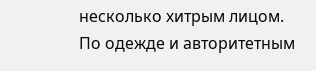несколько хитрым лицом. По одежде и авторитетным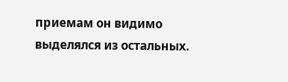приемам он видимо выделялся из остальных.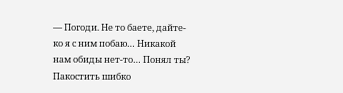— Погоди. Не то баете, дайте-ко я с ним побаю… Никакой нам обиды нет-то… Понял ты? Пакостить шибко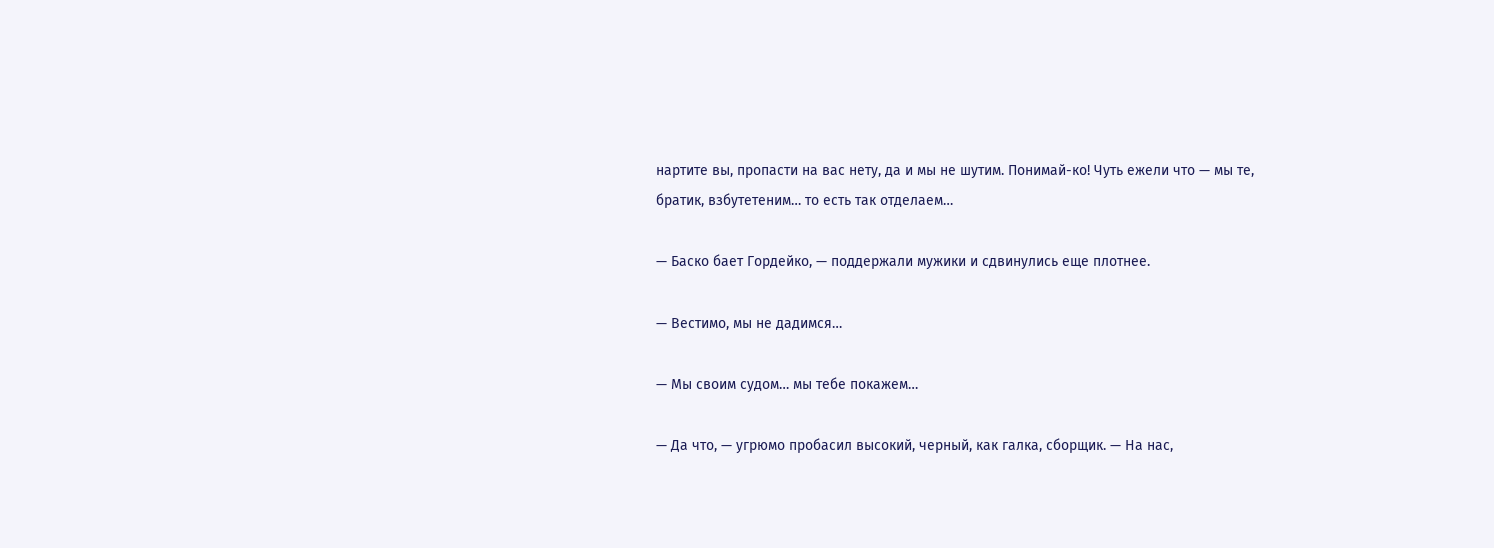нартите вы, пропасти на вас нету, да и мы не шутим. Понимай-ко! Чуть ежели что — мы те, братик, взбутетеним… то есть так отделаем…

— Баско бает Гордейко, — поддержали мужики и сдвинулись еще плотнее.

— Вестимо, мы не дадимся…

— Мы своим судом… мы тебе покажем…

— Да что, — угрюмо пробасил высокий, черный, как галка, сборщик. — На нас,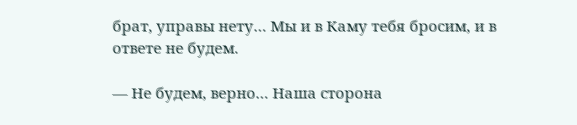брат, управы нету… Мы и в Каму тебя бросим, и в ответе не будем.

— Не будем, верно… Наша сторона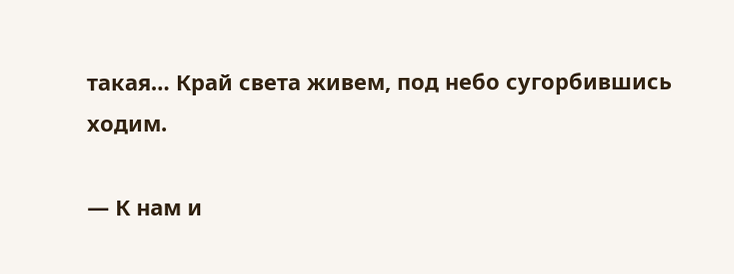такая… Край света живем, под небо сугорбившись ходим.

— К нам и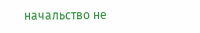начальство не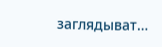заглядыват…